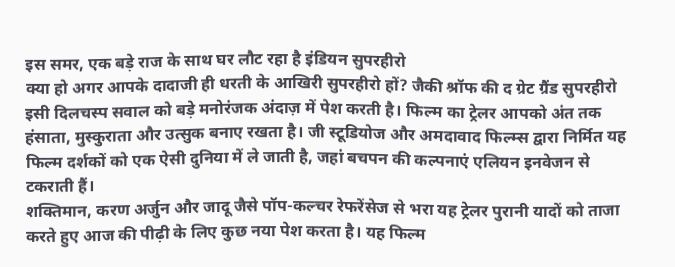इस समर, एक बड़े राज के साथ घर लौट रहा है इंडियन सुपरहीरो
क्या हो अगर आपके दादाजी ही धरती के आखिरी सुपरहीरो हों? जैकी श्रॉफ की द ग्रेट ग्रैंड सुपरहीरो इसी दिलचस्प सवाल को बड़े मनोरंजक अंदाज़ में पेश करती है। फिल्म का ट्रेलर आपको अंत तक हंसाता, मुस्कुराता और उत्सुक बनाए रखता है। जी स्टूडियोज और अमदावाद फिल्म्स द्वारा निर्मित यह फिल्म दर्शकों को एक ऐसी दुनिया में ले जाती है, जहां बचपन की कल्पनाएं एलियन इनवेजन से टकराती हैं।
शक्तिमान, करण अर्जुन और जादू जैसे पॉप-कल्चर रेफरेंसेज से भरा यह ट्रेलर पुरानी यादों को ताजा करते हुए आज की पीढ़ी के लिए कुछ नया पेश करता है। यह फिल्म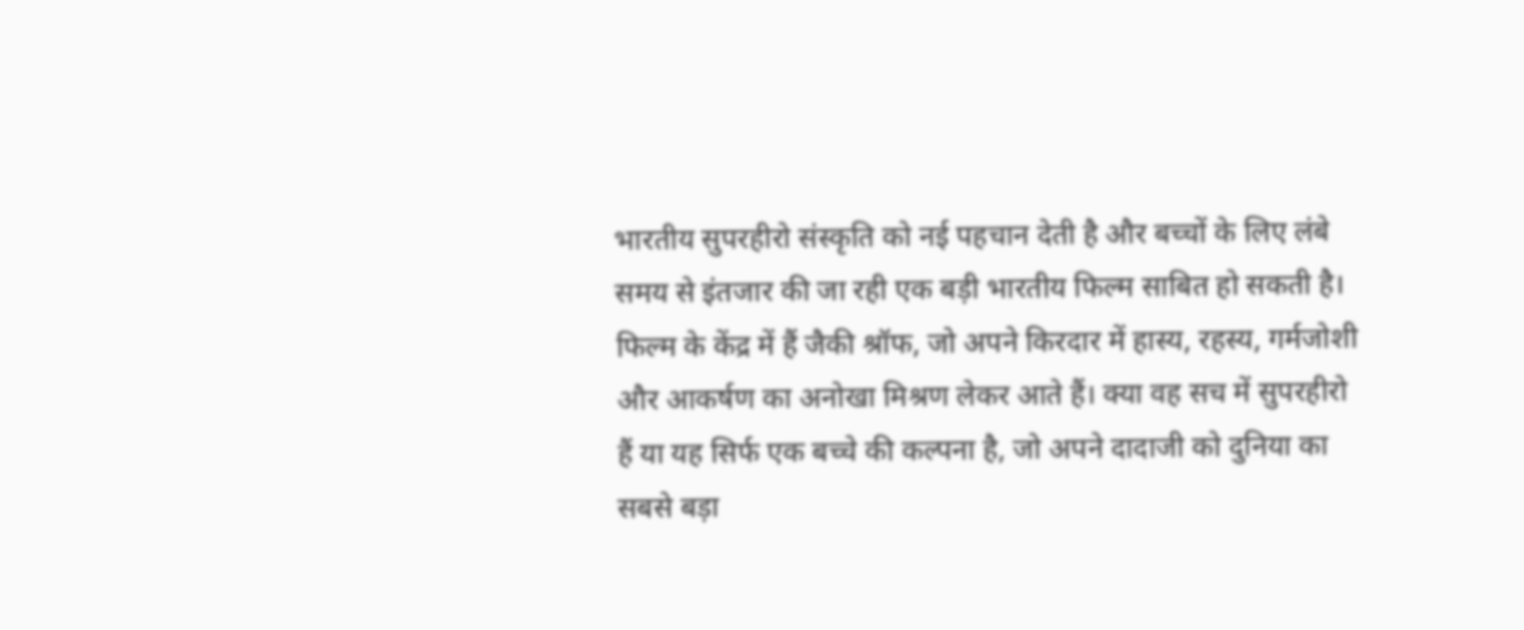भारतीय सुपरहीरो संस्कृति को नई पहचान देती है और बच्चों के लिए लंबे समय से इंतजार की जा रही एक बड़ी भारतीय फिल्म साबित हो सकती है।
फिल्म के केंद्र में हैं जैकी श्रॉफ, जो अपने किरदार में हास्य, रहस्य, गर्मजोशी और आकर्षण का अनोखा मिश्रण लेकर आते हैं। क्या वह सच में सुपरहीरो हैं या यह सिर्फ एक बच्चे की कल्पना है, जो अपने दादाजी को दुनिया का सबसे बड़ा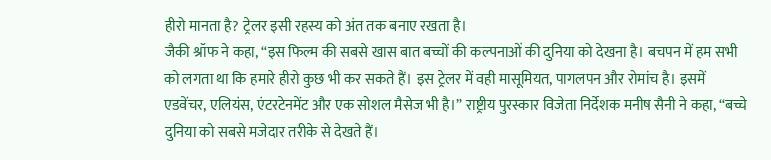हीरो मानता है? ट्रेलर इसी रहस्य को अंत तक बनाए रखता है।
जैकी श्रॉफ ने कहा, “इस फिल्म की सबसे खास बात बच्चों की कल्पनाओं की दुनिया को देखना है। बचपन में हम सभी को लगता था कि हमारे हीरो कुछ भी कर सकते हैं। इस ट्रेलर में वही मासूमियत, पागलपन और रोमांच है। इसमें एडवेंचर, एलियंस, एंटरटेनमेंट और एक सोशल मैसेज भी है।” राष्ट्रीय पुरस्कार विजेता निर्देशक मनीष सैनी ने कहा, “बच्चे दुनिया को सबसे मजेदार तरीके से देखते हैं।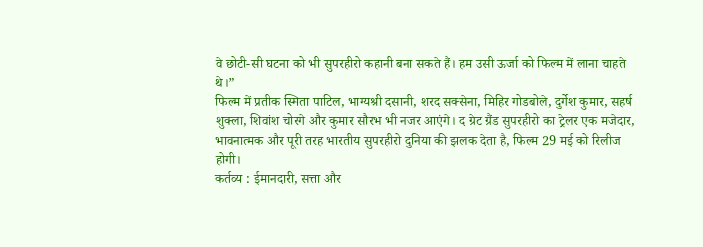वे छोटी-सी घटना को भी सुपरहीरो कहानी बना सकते हैं। हम उसी ऊर्जा को फिल्म में लाना चाहते थे।”
फिल्म में प्रतीक स्मिता पाटिल, भाग्यश्री दसानी, शरद सक्सेना, मिहिर गोडबोले, दुर्गेश कुमार, सहर्ष शुक्ला, शिवांश चोरगे और कुमार सौरभ भी नजर आएंगे। द ग्रेट ग्रैंड सुपरहीरो का ट्रेलर एक मजेदार, भावनात्मक और पूरी तरह भारतीय सुपरहीरो दुनिया की झलक देता है, फिल्म 29 मई को रिलीज होगी।
कर्तव्य : ईमानदारी, सत्ता और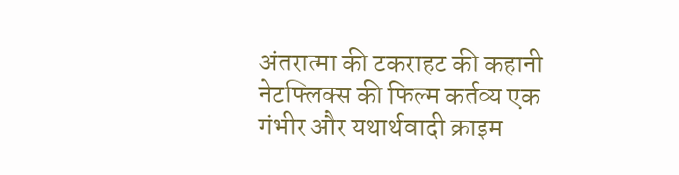अंतरात्मा की टकराहट की कहानी
नेटफ्लिक्स की फिल्म कर्तव्य एक गंभीर और यथार्थवादी क्राइम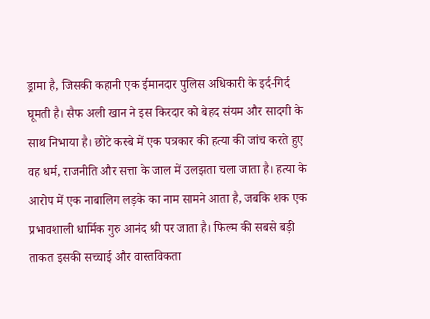ड्रामा है, जिसकी कहानी एक ईमानदार पुलिस अधिकारी के इर्द-गिर्द घूमती है। सैफ अली खान ने इस किरदार को बेहद संयम और सादगी के साथ निभाया है। छोटे कस्बे में एक पत्रकार की हत्या की जांच करते हुए वह धर्म, राजनीति और सत्ता के जाल में उलझता चला जाता है। हत्या के आरोप में एक नाबालिग लड़के का नाम सामने आता है, जबकि शक एक प्रभावशाली धार्मिक गुरु आनंद श्री पर जाता है। फिल्म की सबसे बड़ी ताकत इसकी सच्चाई और वास्तविकता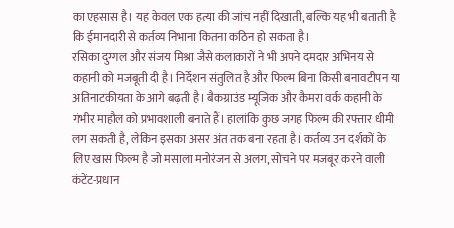का एहसास है। यह केवल एक हत्या की जांच नहीं दिखाती, बल्कि यह भी बताती है कि ईमानदारी से कर्तव्य निभाना कितना कठिन हो सकता है।
रसिका दुग्गल और संजय मिश्रा जैसे कलाकारों ने भी अपने दमदार अभिनय से कहानी को मजबूती दी है। निर्देशन संतुलित है और फिल्म बिना किसी बनावटीपन या अतिनाटकीयता के आगे बढ़ती है। बैकग्राउंड म्यूजिक और कैमरा वर्क कहानी के गंभीर माहौल को प्रभावशाली बनाते हैं। हालांकि कुछ जगह फिल्म की रफ्तार धीमी लग सकती है, लेकिन इसका असर अंत तक बना रहता है। कर्तव्य उन दर्शकों के लिए खास फिल्म है जो मसाला मनोरंजन से अलग, सोचने पर मजबूर करने वाली कंटेंट-प्रधान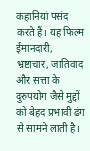कहानियां पसंद करते हैं। यह फिल्म ईमानदारी, भ्रष्टाचार, जातिवाद और सत्ता के दुरुपयोग जैसे मुद्दों को बेहद प्रभावी ढंग से सामने लाती है।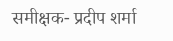समीक्षक- प्रदीप शर्मा